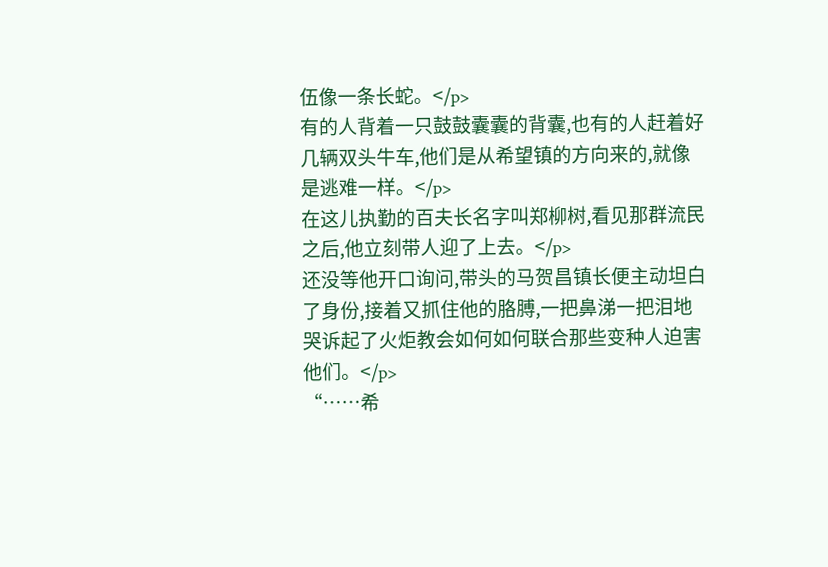伍像一条长蛇。</p>
有的人背着一只鼓鼓囊囊的背囊,也有的人赶着好几辆双头牛车,他们是从希望镇的方向来的,就像是逃难一样。</p>
在这儿执勤的百夫长名字叫郑柳树,看见那群流民之后,他立刻带人迎了上去。</p>
还没等他开口询问,带头的马贺昌镇长便主动坦白了身份,接着又抓住他的胳膊,一把鼻涕一把泪地哭诉起了火炬教会如何如何联合那些变种人迫害他们。</p>
“……希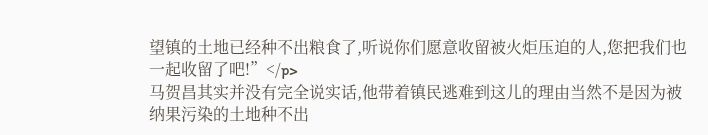望镇的土地已经种不出粮食了,听说你们愿意收留被火炬压迫的人,您把我们也一起收留了吧!”</p>
马贺昌其实并没有完全说实话,他带着镇民逃难到这儿的理由当然不是因为被纳果污染的土地种不出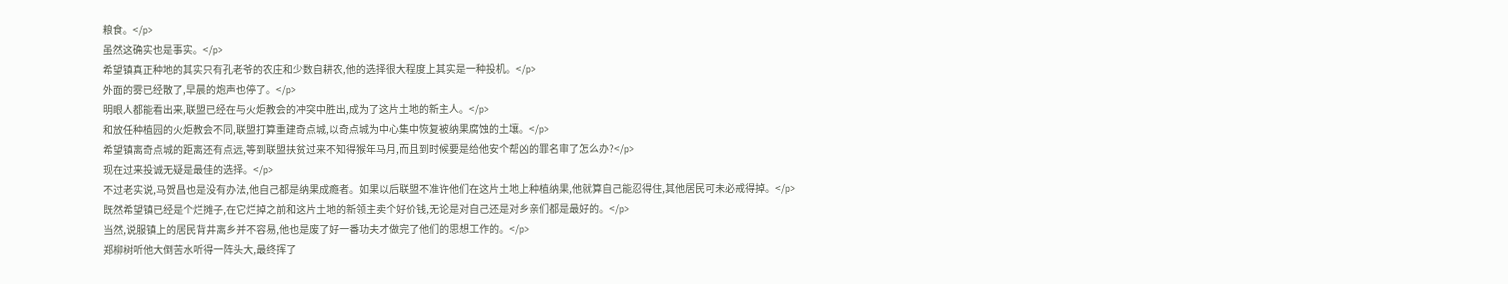粮食。</p>
虽然这确实也是事实。</p>
希望镇真正种地的其实只有孔老爷的农庄和少数自耕农,他的选择很大程度上其实是一种投机。</p>
外面的雾已经散了,早晨的炮声也停了。</p>
明眼人都能看出来,联盟已经在与火炬教会的冲突中胜出,成为了这片土地的新主人。</p>
和放任种植园的火炬教会不同,联盟打算重建奇点城,以奇点城为中心集中恢复被纳果腐蚀的土壤。</p>
希望镇离奇点城的距离还有点远,等到联盟扶贫过来不知得猴年马月,而且到时候要是给他安个帮凶的罪名审了怎么办?</p>
现在过来投诚无疑是最佳的选择。</p>
不过老实说,马贺昌也是没有办法,他自己都是纳果成瘾者。如果以后联盟不准许他们在这片土地上种植纳果,他就算自己能忍得住,其他居民可未必戒得掉。</p>
既然希望镇已经是个烂摊子,在它烂掉之前和这片土地的新领主卖个好价钱,无论是对自己还是对乡亲们都是最好的。</p>
当然,说服镇上的居民背井离乡并不容易,他也是废了好一番功夫才做完了他们的思想工作的。</p>
郑柳树听他大倒苦水听得一阵头大,最终挥了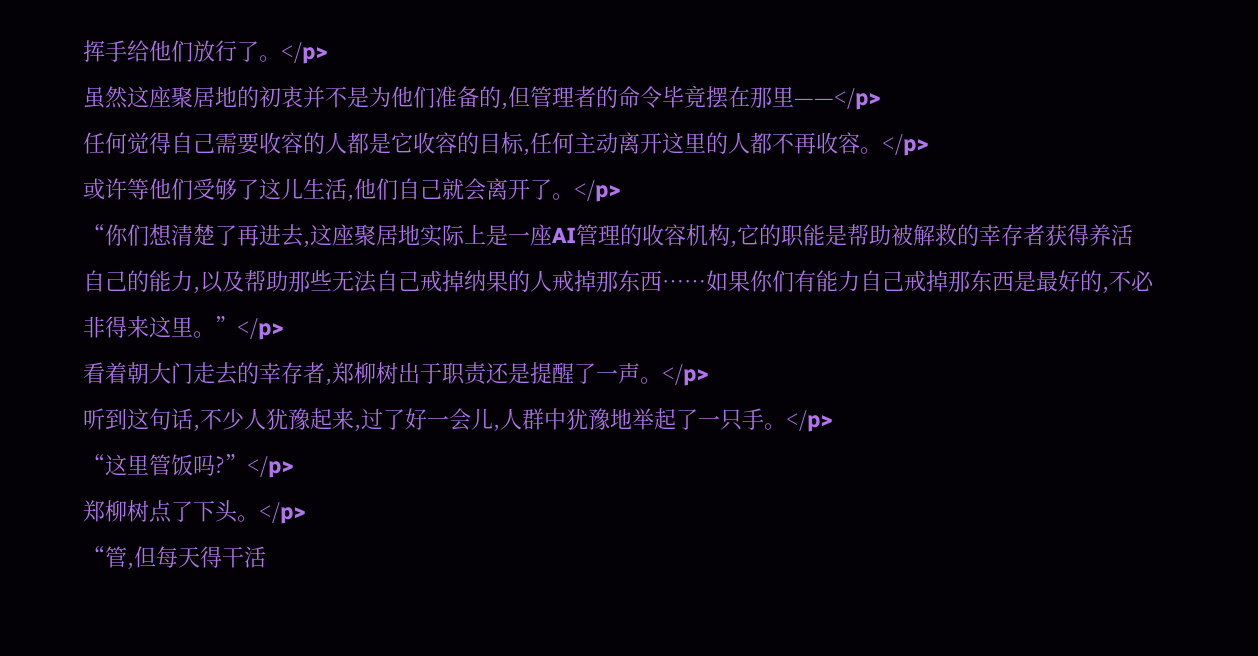挥手给他们放行了。</p>
虽然这座聚居地的初衷并不是为他们准备的,但管理者的命令毕竟摆在那里——</p>
任何觉得自己需要收容的人都是它收容的目标,任何主动离开这里的人都不再收容。</p>
或许等他们受够了这儿生活,他们自己就会离开了。</p>
“你们想清楚了再进去,这座聚居地实际上是一座AI管理的收容机构,它的职能是帮助被解救的幸存者获得养活自己的能力,以及帮助那些无法自己戒掉纳果的人戒掉那东西……如果你们有能力自己戒掉那东西是最好的,不必非得来这里。”</p>
看着朝大门走去的幸存者,郑柳树出于职责还是提醒了一声。</p>
听到这句话,不少人犹豫起来,过了好一会儿,人群中犹豫地举起了一只手。</p>
“这里管饭吗?”</p>
郑柳树点了下头。</p>
“管,但每天得干活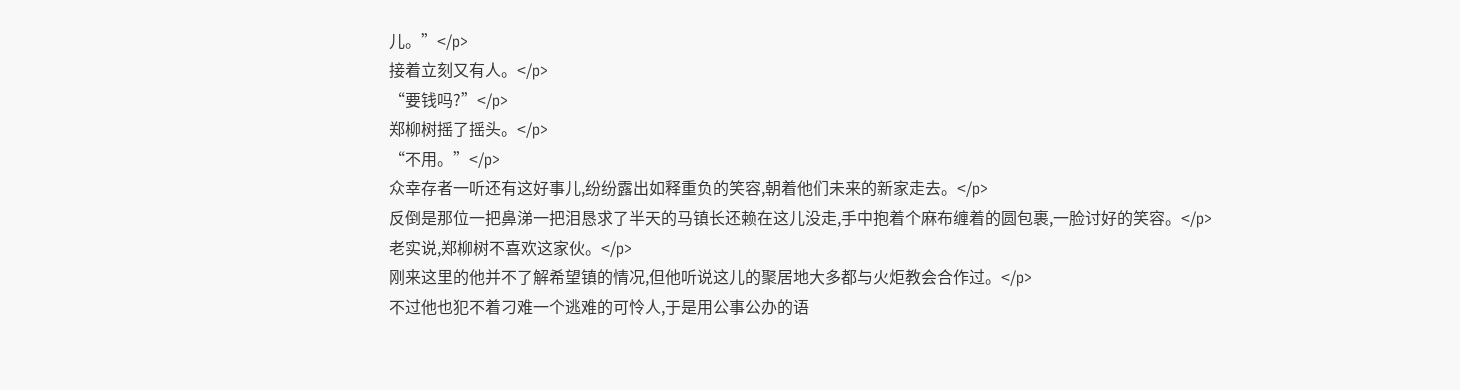儿。”</p>
接着立刻又有人。</p>
“要钱吗?”</p>
郑柳树摇了摇头。</p>
“不用。”</p>
众幸存者一听还有这好事儿,纷纷露出如释重负的笑容,朝着他们未来的新家走去。</p>
反倒是那位一把鼻涕一把泪恳求了半天的马镇长还赖在这儿没走,手中抱着个麻布缠着的圆包裹,一脸讨好的笑容。</p>
老实说,郑柳树不喜欢这家伙。</p>
刚来这里的他并不了解希望镇的情况,但他听说这儿的聚居地大多都与火炬教会合作过。</p>
不过他也犯不着刁难一个逃难的可怜人,于是用公事公办的语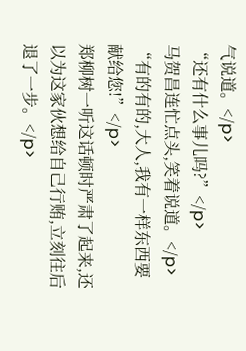气说道。</p>
“还有什么事儿吗?”</p>
马贺昌连忙点头,笑着说道。</p>
“有的有的,大人,我有一样东西要献给您!”</p>
郑柳树一听这话顿时严肃了起来,还以为这家伙想给自己行贿,立刻往后退了一步。</p>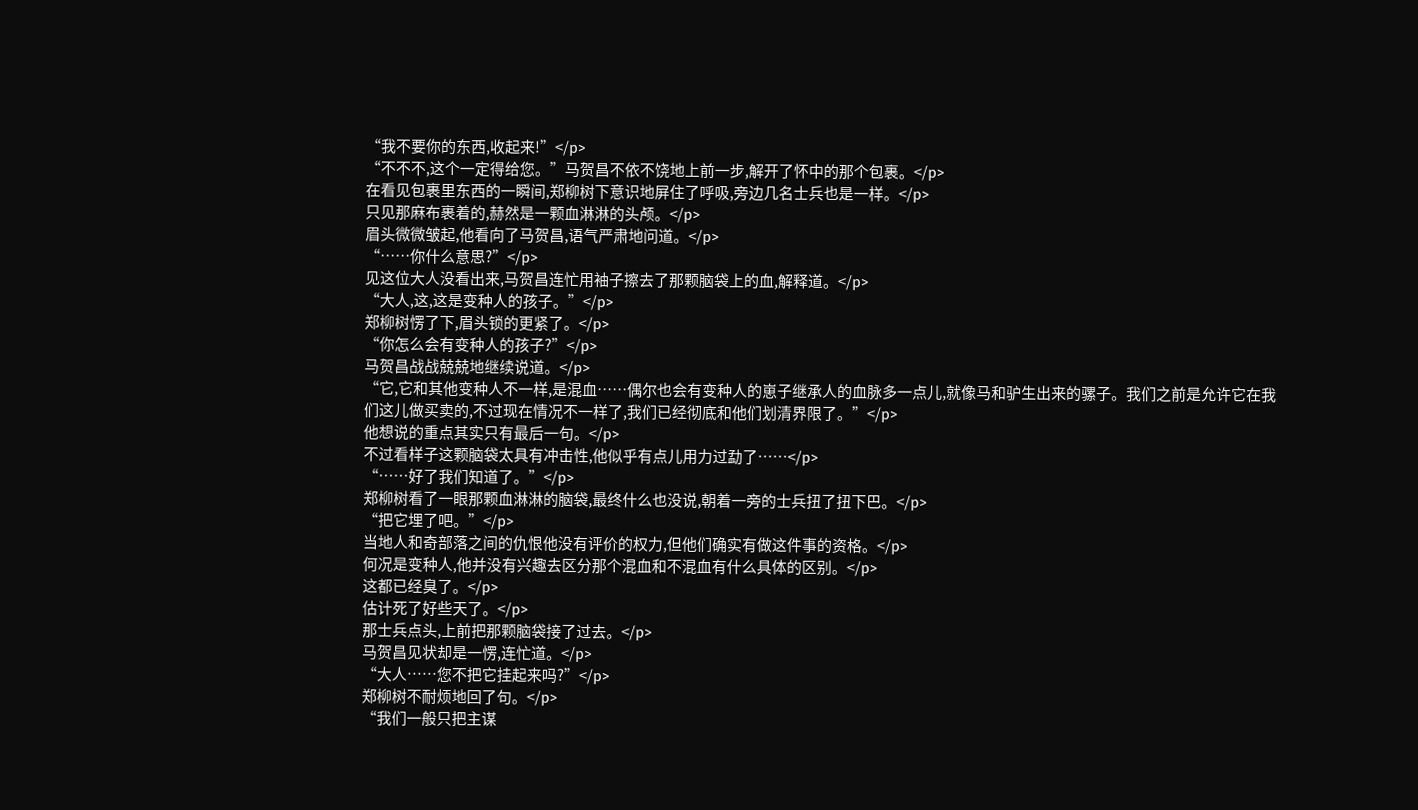“我不要你的东西,收起来!”</p>
“不不不,这个一定得给您。”马贺昌不依不饶地上前一步,解开了怀中的那个包裹。</p>
在看见包裹里东西的一瞬间,郑柳树下意识地屏住了呼吸,旁边几名士兵也是一样。</p>
只见那麻布裹着的,赫然是一颗血淋淋的头颅。</p>
眉头微微皱起,他看向了马贺昌,语气严肃地问道。</p>
“……你什么意思?”</p>
见这位大人没看出来,马贺昌连忙用袖子擦去了那颗脑袋上的血,解释道。</p>
“大人,这,这是变种人的孩子。”</p>
郑柳树愣了下,眉头锁的更紧了。</p>
“你怎么会有变种人的孩子?”</p>
马贺昌战战兢兢地继续说道。</p>
“它,它和其他变种人不一样,是混血……偶尔也会有变种人的崽子继承人的血脉多一点儿,就像马和驴生出来的骡子。我们之前是允许它在我们这儿做买卖的,不过现在情况不一样了,我们已经彻底和他们划清界限了。”</p>
他想说的重点其实只有最后一句。</p>
不过看样子这颗脑袋太具有冲击性,他似乎有点儿用力过勐了……</p>
“……好了我们知道了。”</p>
郑柳树看了一眼那颗血淋淋的脑袋,最终什么也没说,朝着一旁的士兵扭了扭下巴。</p>
“把它埋了吧。”</p>
当地人和奇部落之间的仇恨他没有评价的权力,但他们确实有做这件事的资格。</p>
何况是变种人,他并没有兴趣去区分那个混血和不混血有什么具体的区别。</p>
这都已经臭了。</p>
估计死了好些天了。</p>
那士兵点头,上前把那颗脑袋接了过去。</p>
马贺昌见状却是一愣,连忙道。</p>
“大人……您不把它挂起来吗?”</p>
郑柳树不耐烦地回了句。</p>
“我们一般只把主谋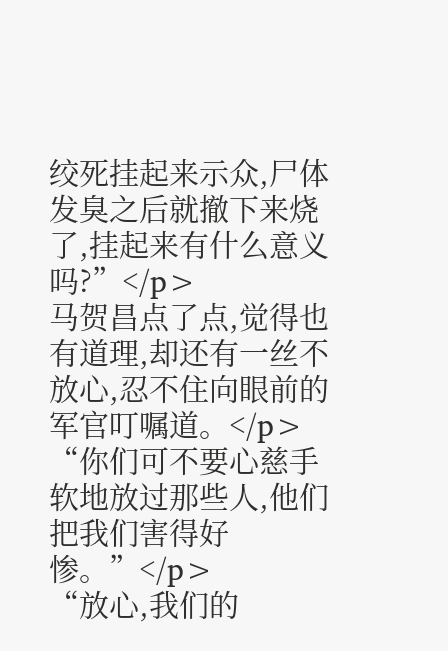绞死挂起来示众,尸体发臭之后就撤下来烧了,挂起来有什么意义吗?”</p>
马贺昌点了点,觉得也有道理,却还有一丝不放心,忍不住向眼前的军官叮嘱道。</p>
“你们可不要心慈手软地放过那些人,他们把我们害得好惨。”</p>
“放心,我们的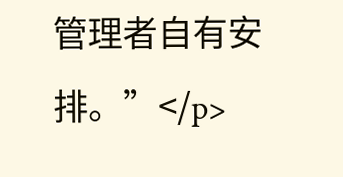管理者自有安排。”</p>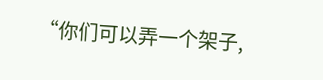“你们可以弄一个架子,